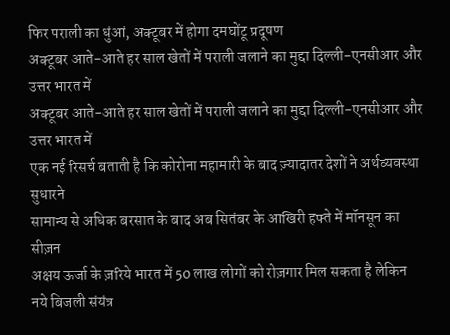फिर पराली का धुंआं, अक्टूबर में होगा दमघोंटू प्रदूषण
अक्टूबर आते-आते हर साल खेतों में पराली जलाने का मुद्दा दिल्ली-एनसीआर और उत्तर भारत में
अक्टूबर आते-आते हर साल खेतों में पराली जलाने का मुद्दा दिल्ली-एनसीआर और उत्तर भारत में
एक नई रिसर्च बताती है कि कोरोना महामारी के बाद ज़्यादातर देशों ने अर्थव्यवस्था सुधारने
सामान्य से अधिक बरसात के बाद अब सितंबर के आखिरी हफ्ते में मॉनसून का सीज़न
अक्षय ऊर्जा के ज़रिये भारत में 50 लाख लोगों को रोज़गार मिल सकता है लेकिन
नये बिजली संयंत्र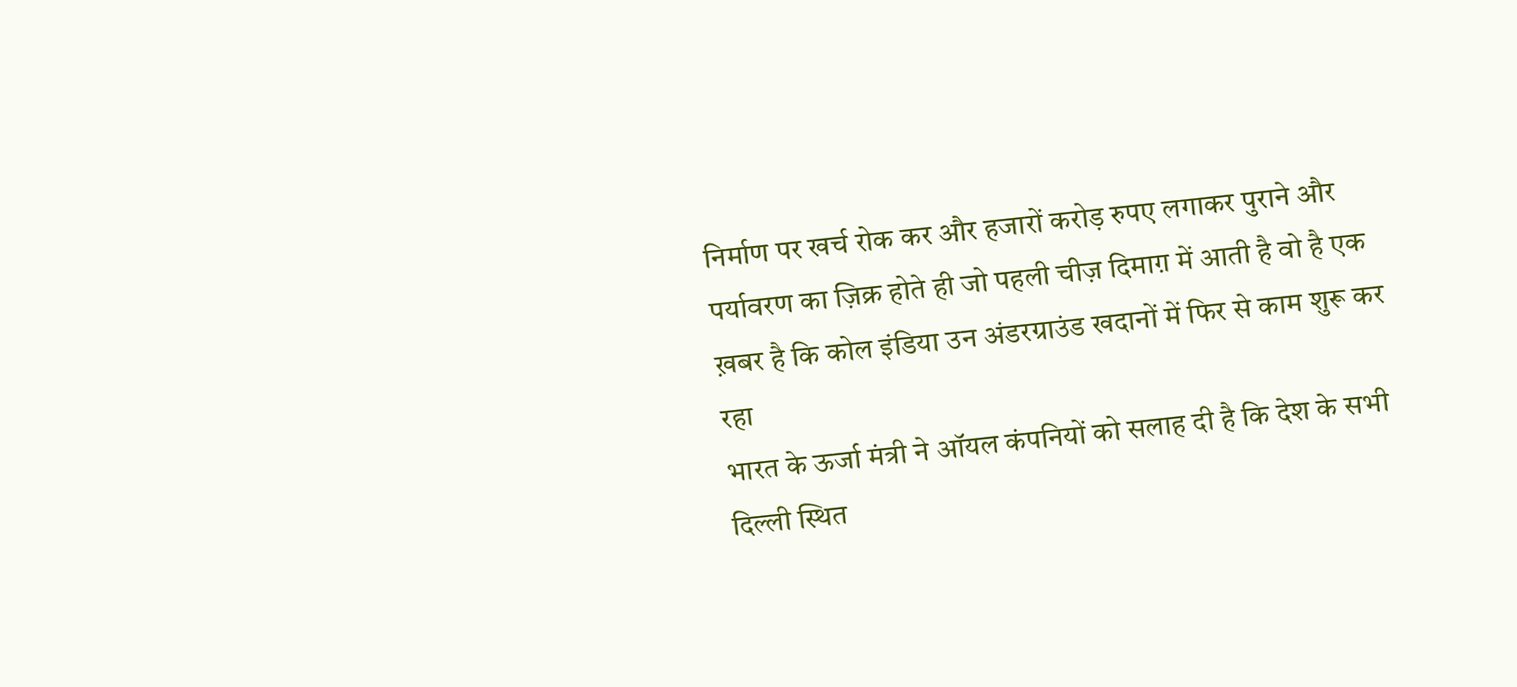निर्माण पर खर्च रोक कर और हजारों करोड़ रुपए लगाकर पुराने और
पर्यावरण का ज़िक्र होते ही जो पहली चीज़ दिमाग़ में आती है वो है एक
ख़बर है कि कोल इंडिया उन अंडरग्राउंड खदानों में फिर से काम शुरू कर रहा
भारत के ऊर्जा मंत्री ने ऑयल कंपनियों को सलाह दी है कि देश के सभी
दिल्ली स्थित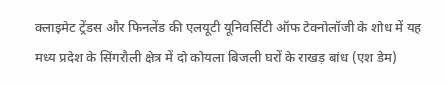क्लाइमेट ट्रेंडस और फिनलेंड की एलयूटी यूनिवर्सिटी ऑफ टेक्नोलॉजी के शोध में यह
मध्य प्रदेश के सिंगरौली क्षेत्र में दो कोयला बिजली घरों के राखड़ बांध (एश डेम)